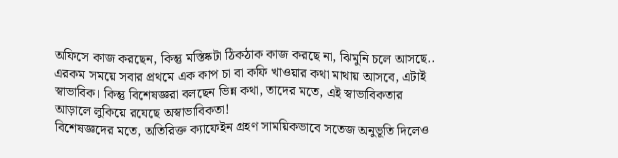অফিসে কাজ করছেন, কিন্তু মস্তিষ্কটা ঠিকঠাক কাজ করছে না, ঝিমুনি চলে আসছে.. এরকম সময়ে সবার প্রথমে এক কাপ চা বা কফি খাওয়ার কথা মাথায় আসবে, এটাই স্বাভাবিক। কিন্তু বিশেষজ্ঞরা বলছেন ভিন্ন কথা, তাদের মতে, এই স্বাভাবিকতার আড়ালে লুকিয়ে রযেছে অস্বাভাবিকতা!
বিশেষজ্ঞদের মতে, অতিরিক্ত ক্যাফেইন গ্রহণ সাময়িকভাবে সতেজ অনুভূতি দিলেও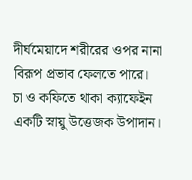দীর্ঘমেয়াদে শরীরের ওপর নানা বিরূপ প্রভাব ফেলতে পারে।
চা ও কফিতে থাকা ক্যাফেইন একটি স্নায়ু উত্তেজক উপাদান।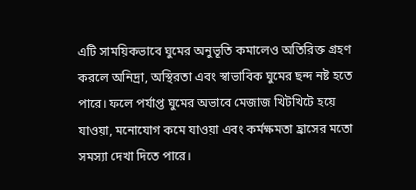এটি সাময়িকভাবে ঘুমের অনুভূতি কমালেও অতিরিক্ত গ্রহণ করলে অনিদ্রা, অস্থিরতা এবং স্বাভাবিক ঘুমের ছন্দ নষ্ট হতে পারে। ফলে পর্যাপ্ত ঘুমের অভাবে মেজাজ খিটখিটে হয়ে যাওয়া, মনোযোগ কমে যাওয়া এবং কর্মক্ষমতা হ্রাসের মতো সমস্যা দেখা দিতে পারে।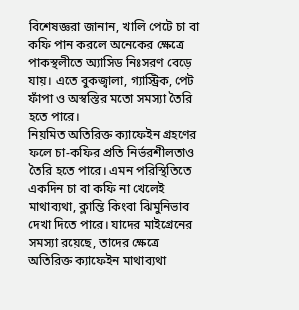বিশেষজ্ঞরা জানান, খালি পেটে চা বা কফি পান করলে অনেকের ক্ষেত্রে পাকস্থলীতে অ্যাসিড নিঃসরণ বেড়ে যায়। এতে বুকজ্বালা, গ্যাস্ট্রিক, পেট ফাঁপা ও অস্বস্তির মতো সমস্যা তৈরি হতে পারে।
নিয়মিত অতিরিক্ত ক্যাফেইন গ্রহণের ফলে চা-কফির প্রতি নির্ভরশীলতাও তৈরি হতে পারে। এমন পরিস্থিতিতে একদিন চা বা কফি না খেলেই মাথাব্যথা, ক্লান্তি কিংবা ঝিমুনিভাব দেখা দিতে পারে। যাদের মাইগ্রেনের সমস্যা রয়েছে, তাদের ক্ষেত্রে অতিরিক্ত ক্যাফেইন মাথাব্যথা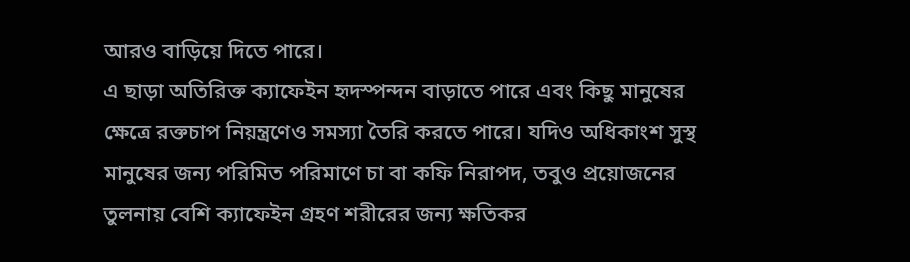আরও বাড়িয়ে দিতে পারে।
এ ছাড়া অতিরিক্ত ক্যাফেইন হৃদস্পন্দন বাড়াতে পারে এবং কিছু মানুষের ক্ষেত্রে রক্তচাপ নিয়ন্ত্রণেও সমস্যা তৈরি করতে পারে। যদিও অধিকাংশ সুস্থ মানুষের জন্য পরিমিত পরিমাণে চা বা কফি নিরাপদ, তবুও প্রয়োজনের তুলনায় বেশি ক্যাফেইন গ্রহণ শরীরের জন্য ক্ষতিকর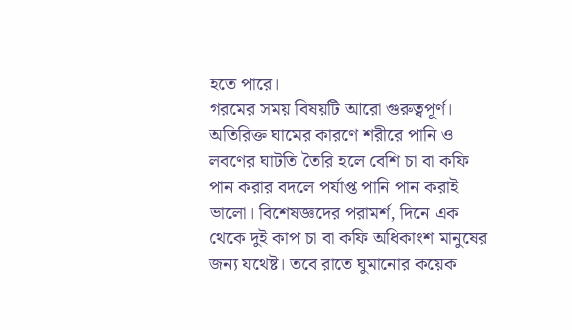হতে পারে।
গরমের সময় বিষয়টি আরো গুরুত্বপূর্ণ। অতিরিক্ত ঘামের কারণে শরীরে পানি ও লবণের ঘাটতি তৈরি হলে বেশি চা বা কফি পান করার বদলে পর্যাপ্ত পানি পান করাই ভালো। বিশেষজ্ঞদের পরামর্শ, দিনে এক থেকে দুই কাপ চা বা কফি অধিকাংশ মানুষের জন্য যথেষ্ট। তবে রাতে ঘুমানোর কয়েক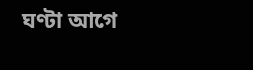ঘণ্টা আগে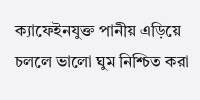ক্যাফেইনযুক্ত পানীয় এড়িয়ে চললে ভালো ঘুম নিশ্চিত করা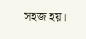সহজ হয়।